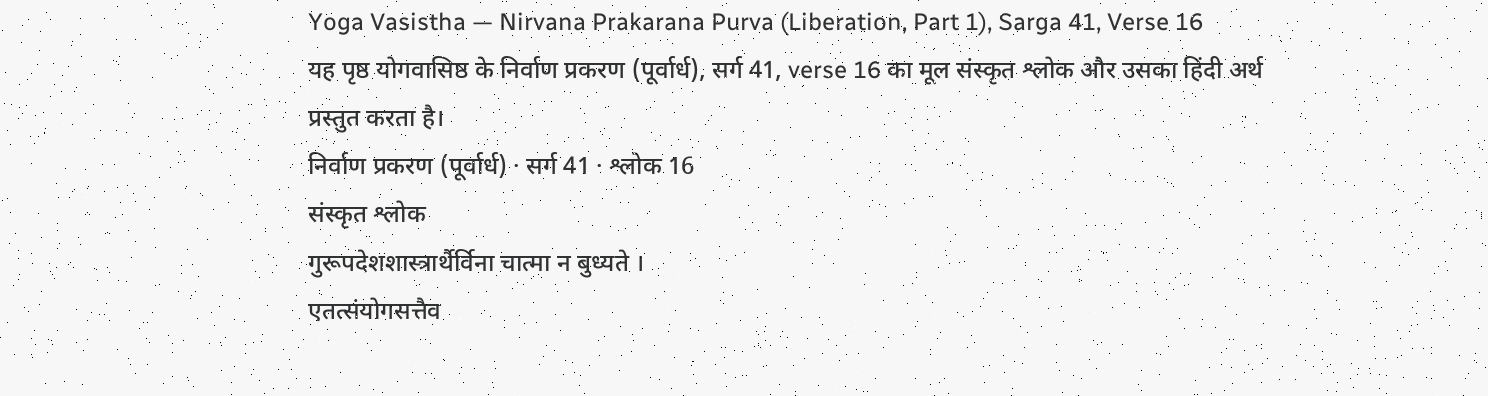Yoga Vasistha — Nirvana Prakarana Purva (Liberation, Part 1), Sarga 41, Verse 16
यह पृष्ठ योगवासिष्ठ के निर्वाण प्रकरण (पूर्वार्ध), सर्ग 41, verse 16 का मूल संस्कृत श्लोक और उसका हिंदी अर्थ प्रस्तुत करता है।
निर्वाण प्रकरण (पूर्वार्ध) · सर्ग 41 · श्लोक 16
संस्कृत श्लोक
गुरूपदेशशास्त्रार्थैर्विना चात्मा न बुध्यते ।
एतत्संयोगसत्तैव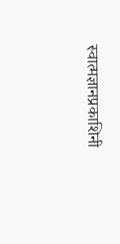स्वात्मज्ञानप्रकाशिनी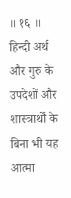॥ १६ ॥
हिन्दी अर्थ
और गुरु के उपदेशों और शास्त्रार्थों के बिना भी यह आत्मा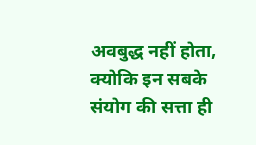अवबुद्ध नहीं होता, क्योकि इन सबके संयोग की सत्ता ही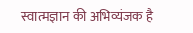स्वात्मज्ञान की अभिव्यंजक है